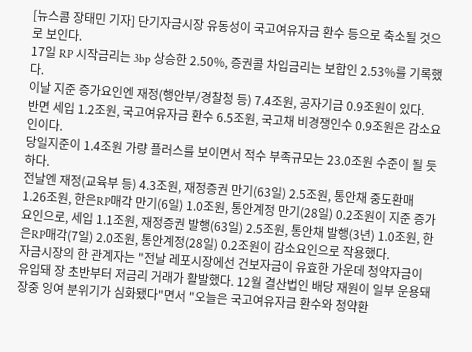[뉴스콤 장태민 기자] 단기자금시장 유동성이 국고여유자금 환수 등으로 축소될 것으로 보인다.
17일 RP 시작금리는 3bp 상승한 2.50%, 증권콜 차입금리는 보합인 2.53%를 기록했다.
이날 지준 증가요인엔 재정(행안부/경찰청 등) 7.4조원, 공자기금 0.9조원이 있다.
반면 세입 1.2조원, 국고여유자금 환수 6.5조원, 국고채 비경쟁인수 0.9조원은 감소요인이다.
당일지준이 1.4조원 가량 플러스를 보이면서 적수 부족규모는 23.0조원 수준이 될 듯하다.
전날엔 재정(교육부 등) 4.3조원, 재정증권 만기(63일) 2.5조원, 통안채 중도환매 1.26조원, 한은RP매각 만기(6일) 1.0조원, 통안계정 만기(28일) 0.2조원이 지준 증가요인으로, 세입 1.1조원, 재정증권 발행(63일) 2.5조원, 통안채 발행(3년) 1.0조원, 한은RP매각(7일) 2.0조원, 통안계정(28일) 0.2조원이 감소요인으로 작용했다.
자금시장의 한 관계자는 "전날 레포시장에선 건보자금이 유효한 가운데 청약자금이 유입돼 장 초반부터 저금리 거래가 활발했다. 12월 결산법인 배당 재원이 일부 운용돼 장중 잉여 분위기가 심화됐다"면서 "오늘은 국고여유자금 환수와 청약환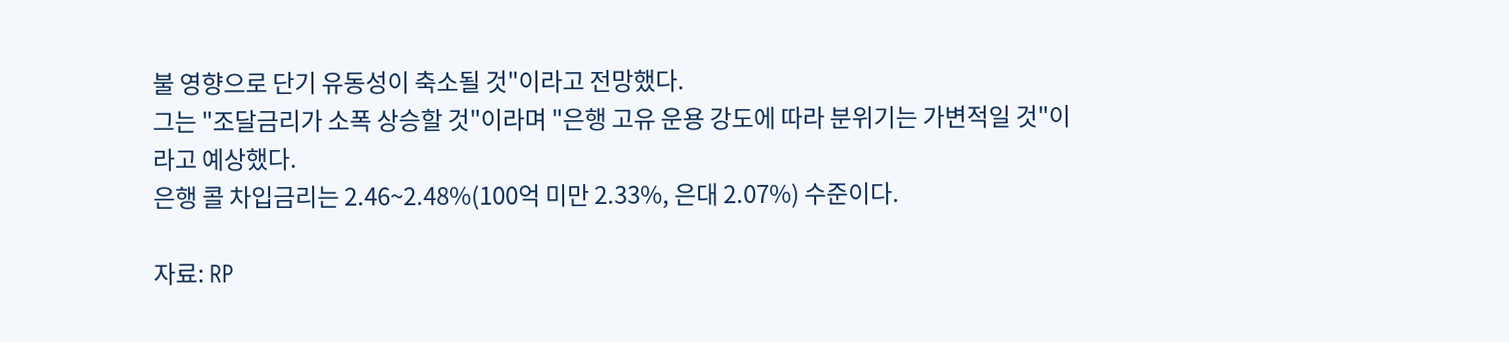불 영향으로 단기 유동성이 축소될 것"이라고 전망했다.
그는 "조달금리가 소폭 상승할 것"이라며 "은행 고유 운용 강도에 따라 분위기는 가변적일 것"이라고 예상했다.
은행 콜 차입금리는 2.46~2.48%(100억 미만 2.33%, 은대 2.07%) 수준이다.

자료: RP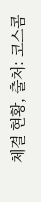체결 현황, 출처: 코스콤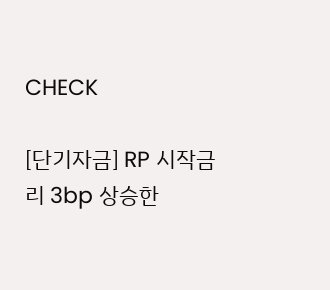CHECK

[단기자금] RP 시작금리 3bp 상승한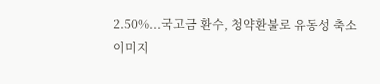2.50%...국고금 환수, 청약환불로 유동성 축소
이미지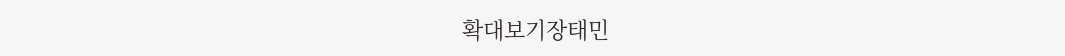확대보기장태민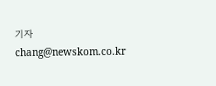기자 chang@newskom.co.kr